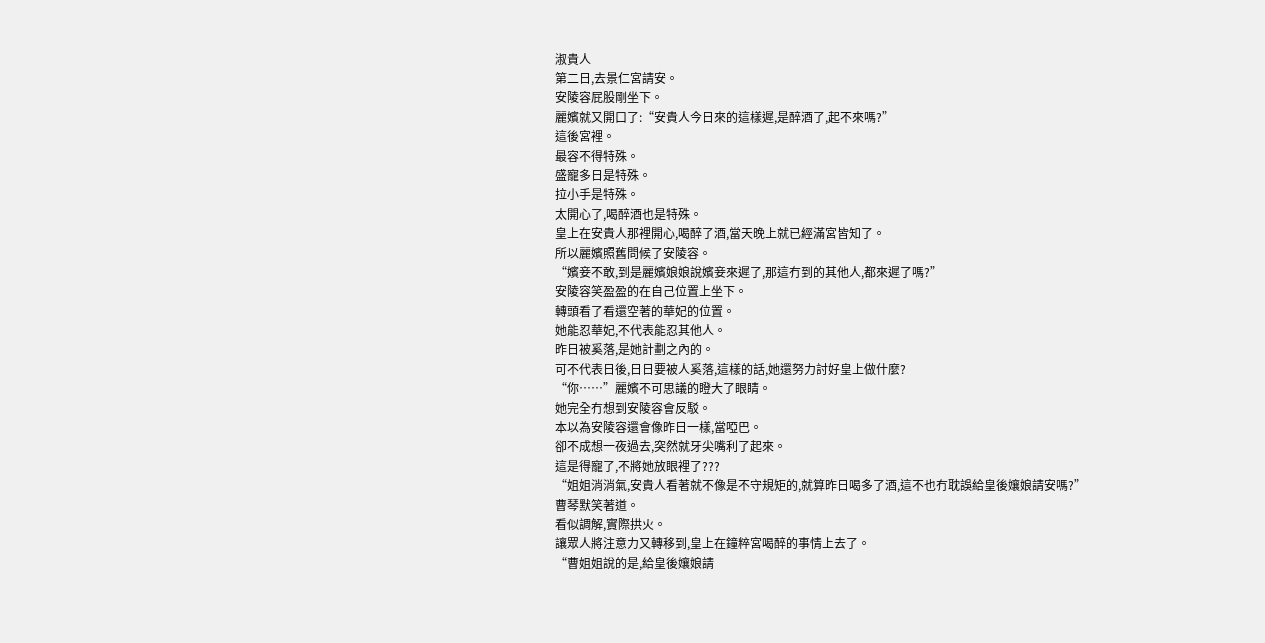淑貴人
第二日,去景仁宮請安。
安陵容屁股剛坐下。
麗嬪就又開口了:“安貴人今日來的這樣遲,是醉酒了,起不來嗎?”
這後宮裡。
最容不得特殊。
盛寵多日是特殊。
拉小手是特殊。
太開心了,喝醉酒也是特殊。
皇上在安貴人那裡開心,喝醉了酒,當天晚上就已經滿宮皆知了。
所以麗嬪照舊問候了安陵容。
“嬪妾不敢,到是麗嬪娘娘說嬪妾來遲了,那這冇到的其他人,都來遲了嗎?”
安陵容笑盈盈的在自己位置上坐下。
轉頭看了看還空著的華妃的位置。
她能忍華妃,不代表能忍其他人。
昨日被奚落,是她計劃之內的。
可不代表日後,日日要被人奚落,這樣的話,她還努力討好皇上做什麼?
“你……”麗嬪不可思議的瞪大了眼睛。
她完全冇想到安陵容會反駁。
本以為安陵容還會像昨日一樣,當啞巴。
卻不成想一夜過去,突然就牙尖嘴利了起來。
這是得寵了,不將她放眼裡了???
“姐姐消消氣,安貴人看著就不像是不守規矩的,就算昨日喝多了酒,這不也冇耽誤給皇後孃娘請安嗎?”
曹琴默笑著道。
看似調解,實際拱火。
讓眾人將注意力又轉移到,皇上在鐘粹宮喝醉的事情上去了。
“曹姐姐說的是,給皇後孃娘請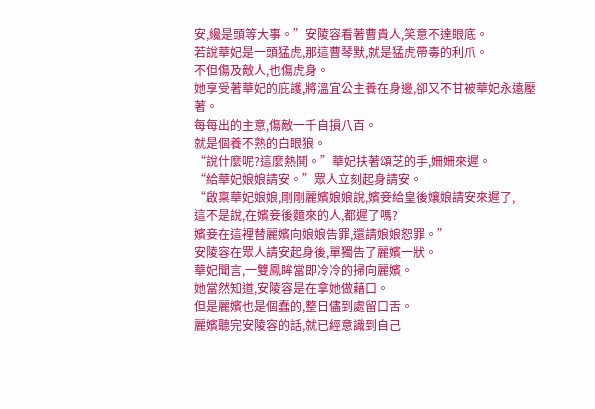安,纔是頭等大事。”安陵容看著曹貴人,笑意不達眼底。
若說華妃是一頭猛虎,那這曹琴默,就是猛虎帶毒的利爪。
不但傷及敵人,也傷虎身。
她享受著華妃的庇護,將溫宜公主養在身邊,卻又不甘被華妃永遠壓著。
每每出的主意,傷敵一千自損八百。
就是個養不熟的白眼狼。
“說什麼呢?這麼熱鬨。”華妃扶著頌芝的手,姍姍來遲。
“給華妃娘娘請安。”眾人立刻起身請安。
“啟稟華妃娘娘,剛剛麗嬪娘娘說,嬪妾給皇後孃娘請安來遲了,
這不是說,在嬪妾後麵來的人,都遲了嗎?
嬪妾在這裡替麗嬪向娘娘告罪,還請娘娘恕罪。”
安陵容在眾人請安起身後,單獨告了麗嬪一狀。
華妃聞言,一雙鳳眸當即冷冷的掃向麗嬪。
她當然知道,安陵容是在拿她做藉口。
但是麗嬪也是個蠢的,整日儘到處留口舌。
麗嬪聽完安陵容的話,就已經意識到自己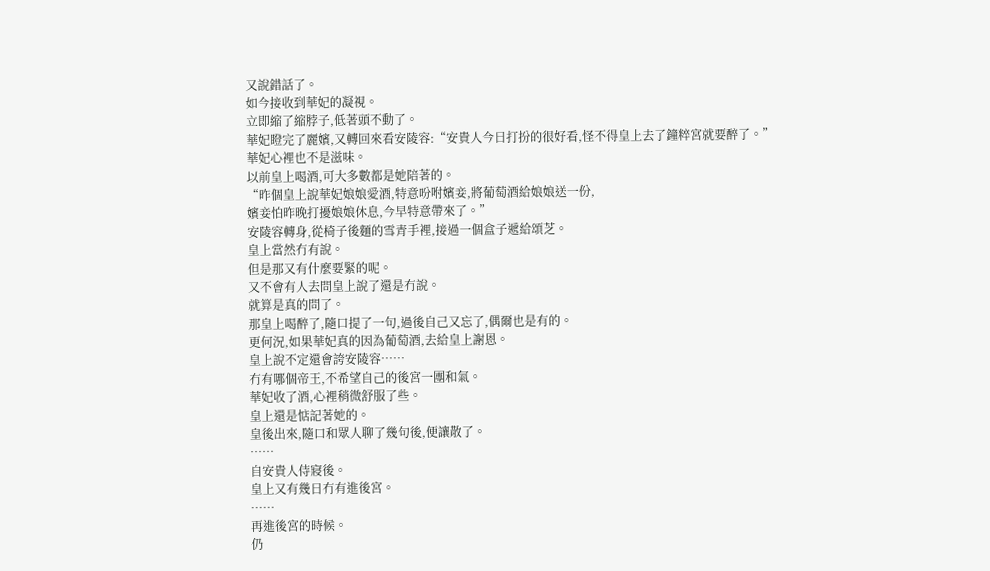又說錯話了。
如今接收到華妃的凝視。
立即縮了縮脖子,低著頭不動了。
華妃瞪完了麗嬪,又轉回來看安陵容:“安貴人今日打扮的很好看,怪不得皇上去了鐘粹宮就要醉了。”
華妃心裡也不是滋味。
以前皇上喝酒,可大多數都是她陪著的。
“昨個皇上說華妃娘娘愛酒,特意吩咐嬪妾,將葡萄酒給娘娘送一份,
嬪妾怕昨晚打擾娘娘休息,今早特意帶來了。”
安陵容轉身,從椅子後麵的雪青手裡,接過一個盒子遞給頌芝。
皇上當然冇有說。
但是那又有什麼要緊的呢。
又不會有人去問皇上說了還是冇說。
就算是真的問了。
那皇上喝醉了,隨口提了一句,過後自己又忘了,偶爾也是有的。
更何況,如果華妃真的因為葡萄酒,去給皇上謝恩。
皇上說不定還會誇安陵容……
冇有哪個帝王,不希望自己的後宮一團和氣。
華妃收了酒,心裡稍微舒服了些。
皇上還是惦記著她的。
皇後出來,隨口和眾人聊了幾句後,便讓散了。
……
自安貴人侍寢後。
皇上又有幾日冇有進後宮。
……
再進後宮的時候。
仍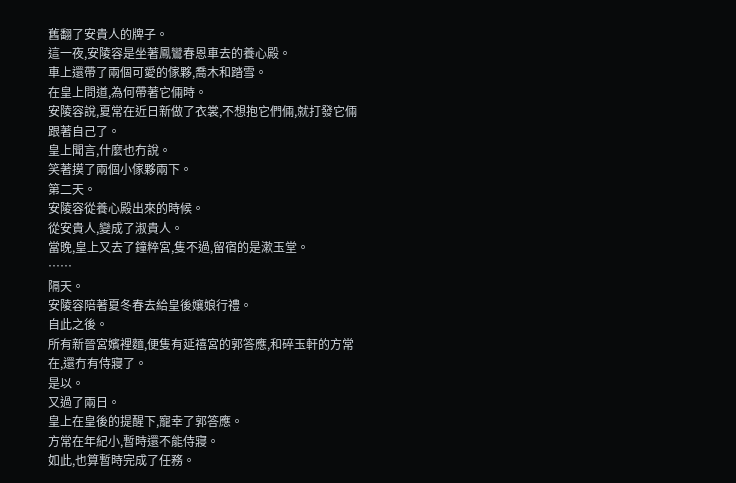舊翻了安貴人的牌子。
這一夜,安陵容是坐著鳳鸞春恩車去的養心殿。
車上還帶了兩個可愛的傢夥,喬木和踏雪。
在皇上問道,為何帶著它倆時。
安陵容說,夏常在近日新做了衣裳,不想抱它們倆,就打發它倆跟著自己了。
皇上聞言,什麼也冇說。
笑著摸了兩個小傢夥兩下。
第二天。
安陵容從養心殿出來的時候。
從安貴人,變成了淑貴人。
當晚,皇上又去了鐘粹宮,隻不過,留宿的是漱玉堂。
……
隔天。
安陵容陪著夏冬春去給皇後孃娘行禮。
自此之後。
所有新晉宮嬪裡麵,便隻有延禧宮的郭答應,和碎玉軒的方常在,還冇有侍寢了。
是以。
又過了兩日。
皇上在皇後的提醒下,寵幸了郭答應。
方常在年紀小,暫時還不能侍寢。
如此,也算暫時完成了任務。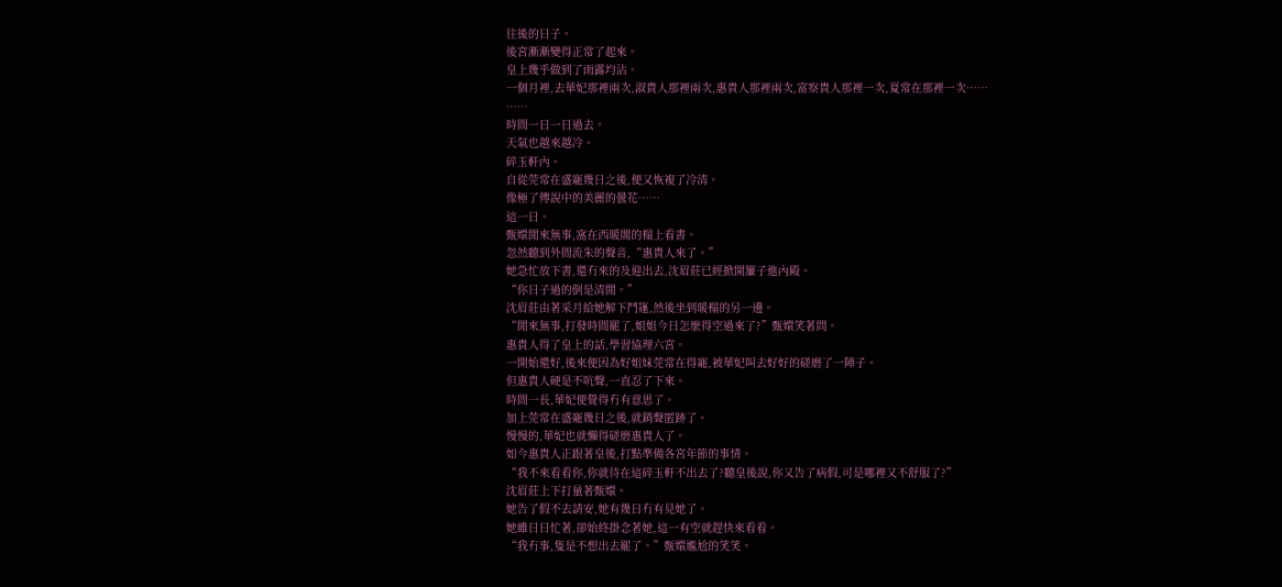往後的日子。
後宮漸漸變得正常了起來。
皇上幾乎做到了雨露均沾。
一個月裡,去華妃那裡兩次,淑貴人那裡兩次,惠貴人那裡兩次,富察貴人那裡一次,夏常在那裡一次……
……
時間一日一日過去。
天氣也越來越冷。
碎玉軒內。
自從莞常在盛寵幾日之後,便又恢複了冷清。
像極了傳說中的美麗的曇花……
這一日。
甄嬛閒來無事,窩在西暖閣的榻上看書。
忽然聽到外間流朱的聲音,“惠貴人來了。”
她急忙放下書,還冇來的及迎出去,沈眉莊已經掀開簾子進內殿。
“你日子過的倒是清閒。”
沈眉莊由著采月給她解下鬥篷,然後坐到暖榻的另一邊。
“閒來無事,打發時間罷了,姐姐今日怎麼得空過來了?”甄嬛笑著問。
惠貴人得了皇上的話,學習協理六宮。
一開始還好,後來便因為好姐妹莞常在得寵,被華妃叫去好好的磋磨了一陣子。
但惠貴人硬是不吭聲,一直忍了下來。
時間一長,華妃便覺得冇有意思了。
加上莞常在盛寵幾日之後,就銷聲匿跡了。
慢慢的,華妃也就懶得磋磨惠貴人了。
如今惠貴人正跟著皇後,打點準備各宮年節的事情。
“我不來看看你,你就待在這碎玉軒不出去了?聽皇後說,你又告了病假,可是哪裡又不舒服了?”
沈眉莊上下打量著甄嬛。
她告了假不去請安,她有幾日冇有見她了。
她雖日日忙著,卻始終掛念著她,這一有空就趕快來看看。
“我冇事,隻是不想出去罷了。”甄嬛尷尬的笑笑。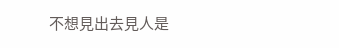不想見出去見人是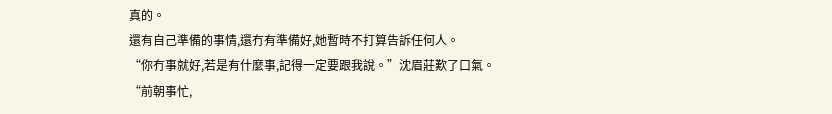真的。
還有自己準備的事情,還冇有準備好,她暫時不打算告訴任何人。
“你冇事就好,若是有什麼事,記得一定要跟我說。”沈眉莊歎了口氣。
“前朝事忙,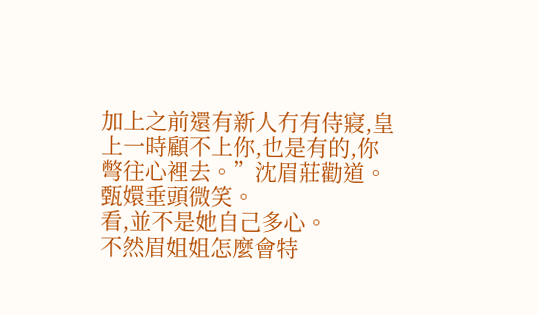加上之前還有新人冇有侍寢,皇上一時顧不上你,也是有的,你彆往心裡去。”沈眉莊勸道。
甄嬛垂頭微笑。
看,並不是她自己多心。
不然眉姐姐怎麼會特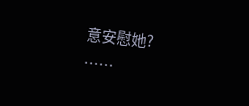意安慰她?
……